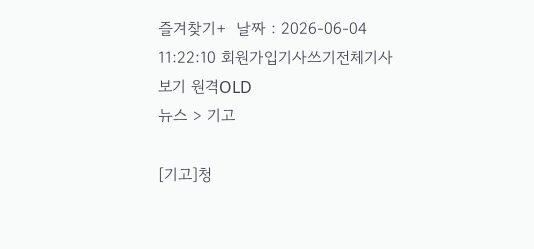즐겨찾기+  날짜 : 2026-06-04 11:22:10 회원가입기사쓰기전체기사보기 원격OLD
뉴스 > 기고

[기고]청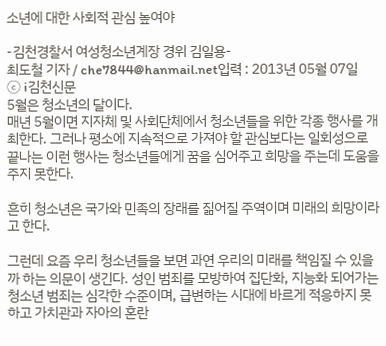소년에 대한 사회적 관심 높여야

-김천경찰서 여성청소년계장 경위 김일용-
최도철 기자 / che7844@hanmail.net입력 : 2013년 05월 07일
ⓒ i김천신문
5월은 청소년의 달이다.
매년 5월이면 지자체 및 사회단체에서 청소년들을 위한 각종 행사를 개최한다. 그러나 평소에 지속적으로 가져야 할 관심보다는 일회성으로 끝나는 이런 행사는 청소년들에게 꿈을 심어주고 희망을 주는데 도움을 주지 못한다.

흔히 청소년은 국가와 민족의 장래를 짊어질 주역이며 미래의 희망이라고 한다.

그런데 요즘 우리 청소년들을 보면 과연 우리의 미래를 책임질 수 있을까 하는 의문이 생긴다. 성인 범죄를 모방하여 집단화, 지능화 되어가는 청소년 범죄는 심각한 수준이며, 급변하는 시대에 바르게 적응하지 못하고 가치관과 자아의 혼란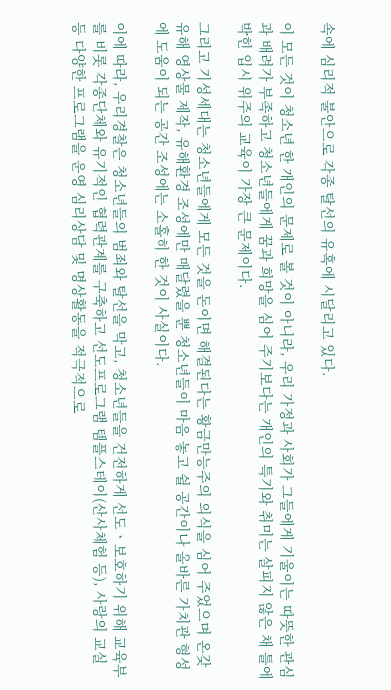속에 심리적 불안으로 각종 탈선의 유혹에 시달리고 있다.

이 모든 것이 청소년 한 개인의 문제로 볼 것이 아니라, 우리 가정과 사회가 그들에게 기울이는 따뜻한 관심과 배려가 부족하고 청소년들에게 꿈과 희망을 심어 주기보다는 개인의 특기와 취미는 살피지 않은 채 틀에 박힌 입시 위주의 교육이 가장 큰 문제이다.

그리고 기성세대는 청소년들에게 모든 것을 돈이면 해결된다는 황금만능주의 의식을 심어 주었으며 온갖 유해 영상물 제작, 유해환경 조성에만 매달렸을 뿐 청소년들이 마음 놓고 쉴 공간이나 올바른 가치관 형성에 도움이 되는 공간 조성에는 소홀히 한 것이 사실이다.

이에 따라, 우리경찰은 청소년들의 범죄와 탈선을 막고, 청소년들을 건전하게 선도ㆍ보호하기 위해 교육부를 비롯 각종단체와 유기적인 협력관계를 구축하고 선도프로그램 템플스테이(산사체험 등), 사랑의 교실 등 다양한 프로그램을 운영 심리상담 및 명상활동을 적극적으로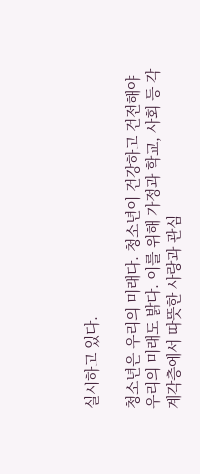실시하고 있다.

청소년은 우리의 미래다. 청소년이 건강하고 건전해야 우리의 미래도 밝다. 이를 위해 가정과 학교, 사회 등 각계각층에서 따뜻한 사랑과 관심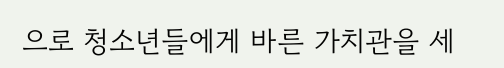으로 청소년들에게 바른 가치관을 세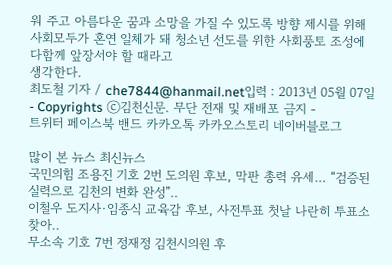워 주고 아름다운 꿈과 소망을 가질 수 있도록 방향 제시를 위해 사회모두가 혼연 일체가 돼 청소년 선도를 위한 사회풍토 조성에 다함께 앞장서야 할 때라고
생각한다.
최도철 기자 / che7844@hanmail.net입력 : 2013년 05월 07일
- Copyrights ⓒ김천신문. 무단 전재 및 재배포 금지 -
트위터 페이스북 밴드 카카오톡 카카오스토리 네이버블로그

많이 본 뉴스 최신뉴스
국민의힘 조용진 기호 2번 도의원 후보, 막판 총력 유세… “검증된 실력으로 김천의 변화 완성”..
이철우 도지사·임종식 교육감 후보, 사전투표 첫날 나란히 투표소 찾아..
무소속 기호 7번 정재정 김천시의원 후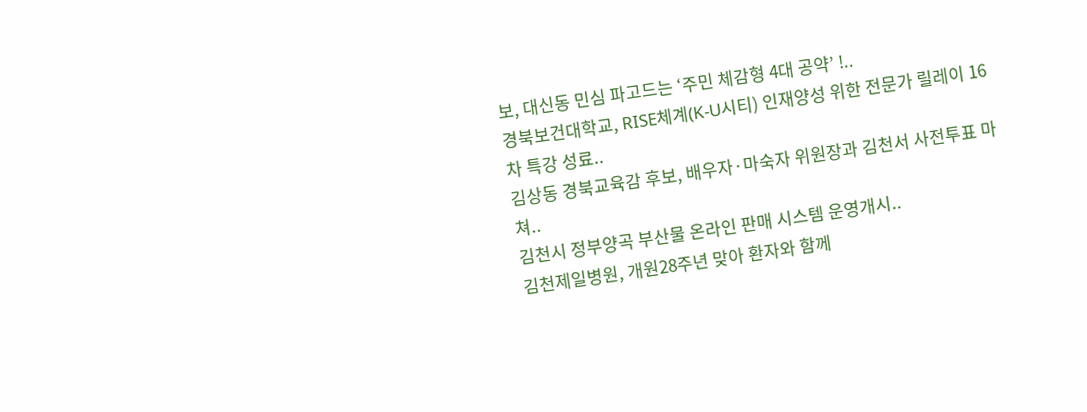보, 대신동 민심 파고드는 ‘주민 체감형 4대 공약’ !..
경북보건대학교, RISE체계(K-U시티) 인재양성 위한 전문가 릴레이 16차 특강 성료..
김상동 경북교육감 후보, 배우자·마숙자 위원장과 김천서 사전투표 마쳐..
김천시 정부양곡 부산물 온라인 판매 시스템 운영개시..
김천제일병원, 개원28주년 맞아 환자와 함께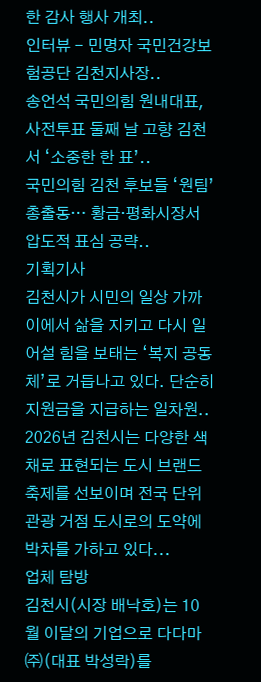한 감사 행사 개최..
인터뷰 - 민명자 국민건강보험공단 김천지사장..
송언석 국민의힘 원내대표, 사전투표 둘째 날 고향 김천서 ‘소중한 한 표’..
국민의힘 김천 후보들 ‘원팀’ 총출동… 황금·평화시장서 압도적 표심 공략..
기획기사
김천시가 시민의 일상 가까이에서 삶을 지키고 다시 일어설 힘을 보태는 ‘복지 공동체’로 거듭나고 있다. 단순히 지원금을 지급하는 일차원..
2026년 김천시는 다양한 색채로 표현되는 도시 브랜드 축제를 선보이며 전국 단위 관광 거점 도시로의 도약에 박차를 가하고 있다...
업체 탐방
김천시(시장 배낙호)는 10월 이달의 기업으로 다다마㈜(대표 박성락)를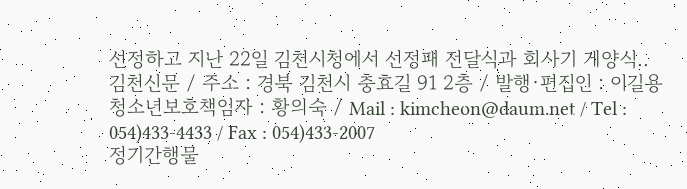선정하고 지난 22일 김천시청에서 선정패 전달식과 회사기 게양식..
김천신문 / 주소 : 경북 김천시 충효길 91 2층 / 발행·편집인 : 이길용
청소년보호책임자 : 황의숙 / Mail : kimcheon@daum.net / Tel : 054)433-4433 / Fax : 054)433-2007
정기간행물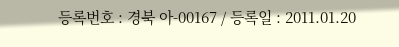등록번호 : 경북 아-00167 / 등록일 : 2011.01.20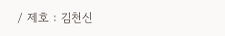/ 제호 : 김천신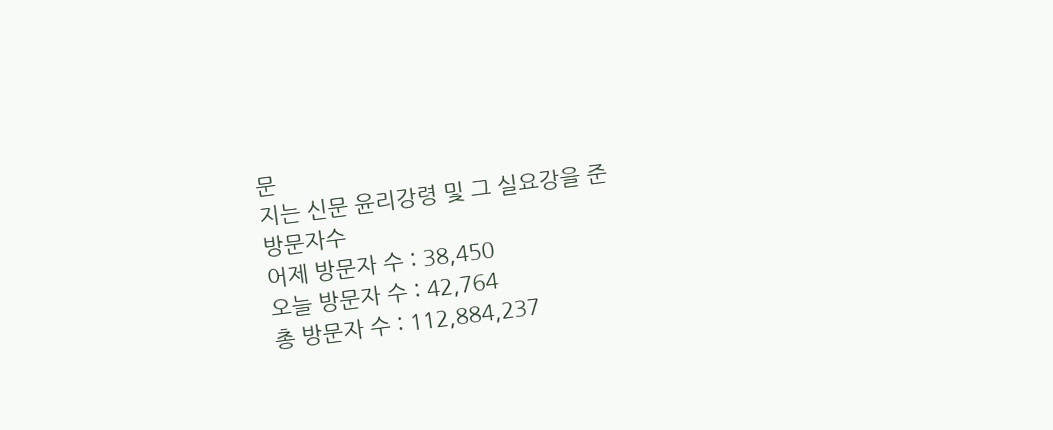문
지는 신문 윤리강령 및 그 실요강을 준
방문자수
어제 방문자 수 : 38,450
오늘 방문자 수 : 42,764
총 방문자 수 : 112,884,237